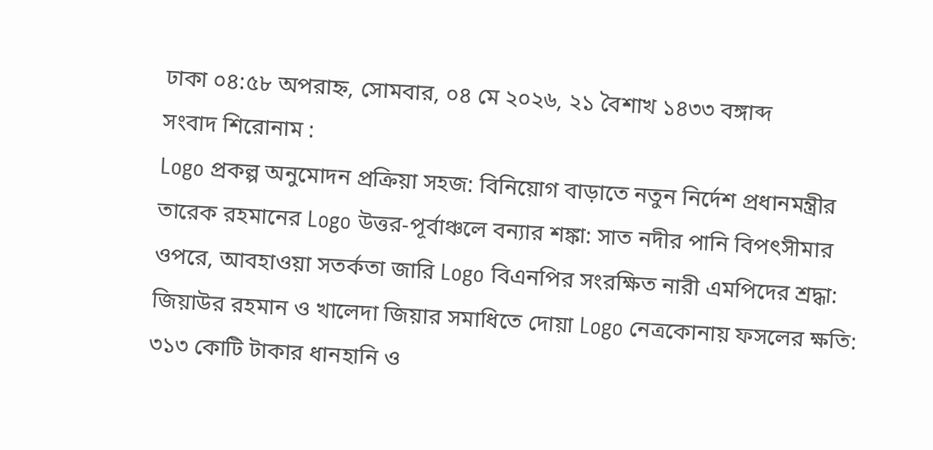ঢাকা ০৪:৫৮ অপরাহ্ন, সোমবার, ০৪ মে ২০২৬, ২১ বৈশাখ ১৪৩৩ বঙ্গাব্দ
সংবাদ শিরোনাম :
Logo প্রকল্প অনুমোদন প্রক্রিয়া সহজ: বিনিয়োগ বাড়াতে নতুন নির্দেশ প্রধানমন্ত্রীর তারেক রহমানের Logo উত্তর-পূর্বাঞ্চলে বন্যার শঙ্কা: সাত নদীর পানি বিপৎসীমার ওপরে, আবহাওয়া সতর্কতা জারি Logo বিএনপির সংরক্ষিত নারী এমপিদের শ্রদ্ধা: জিয়াউর রহমান ও খালেদা জিয়ার সমাধিতে দোয়া Logo নেত্রকোনায় ফসলের ক্ষতি: ৩১৩ কোটি টাকার ধানহানি ও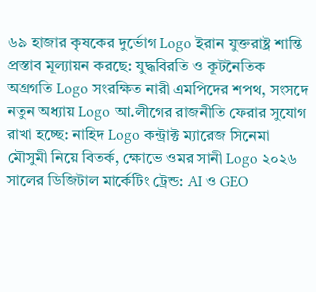৬৯ হাজার কৃষকের দুর্ভোগ Logo ইরান যুক্তরাষ্ট্র শান্তি প্রস্তাব মূল্যায়ন করছে: যুদ্ধবিরতি ও কূটনৈতিক অগ্রগতি Logo সংরক্ষিত নারী এমপিদের শপথ, সংসদে নতুন অধ্যায় Logo আ.লীগের রাজনীতি ফেরার সুযোগ রাখা হচ্ছে: নাহিদ Logo কন্ট্রাক্ট ম্যারেজ সিনেমা মৌসুমী নিয়ে বিতর্ক, ক্ষোভে ওমর সানী Logo ২০২৬ সালের ডিজিটাল মার্কেটিং ট্রেন্ড: AI ও GEO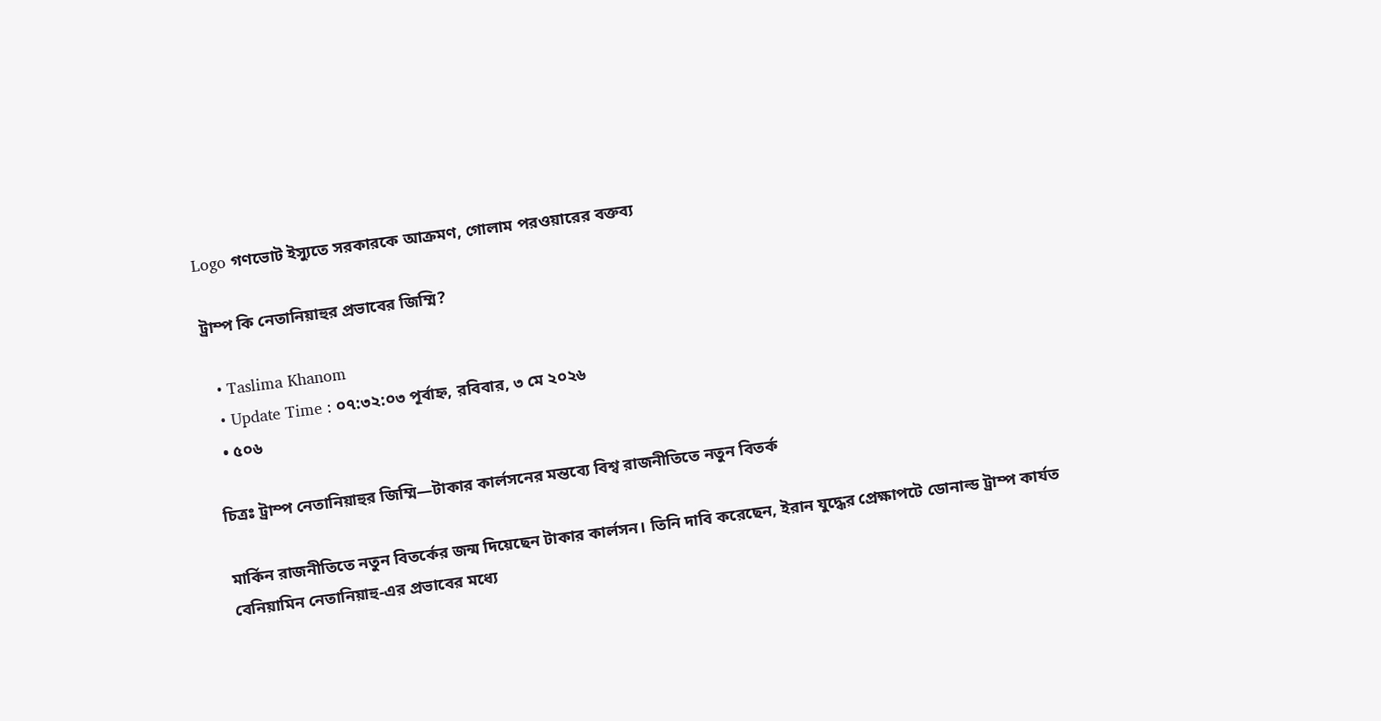Logo গণভোট ইস্যুতে সরকারকে আক্রমণ, গোলাম পরওয়ারের বক্তব্য

ট্রাম্প কি নেতানিয়াহুর প্রভাবের জিম্মি?

  • Taslima Khanom
  • Update Time : ০৭:৩২:০৩ পূর্বাহ্ন, রবিবার, ৩ মে ২০২৬
  • ৫০৬

চিত্রঃ ট্রাম্প নেতানিয়াহুর জিম্মি—টাকার কার্লসনের মন্তব্যে বিশ্ব রাজনীতিতে নতুন বিতর্ক

মার্কিন রাজনীতিতে নতুন বিতর্কের জন্ম দিয়েছেন টাকার কার্লসন। তিনি দাবি করেছেন, ইরান যুদ্ধের প্রেক্ষাপটে ডোনাল্ড ট্রাম্প কার্যত বেনিয়ামিন নেতানিয়াহু-এর প্রভাবের মধ্যে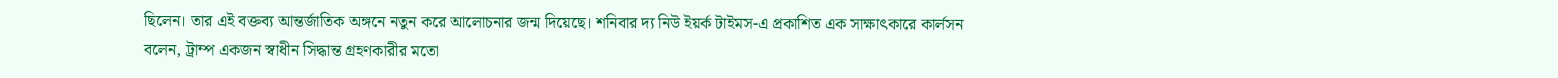ছিলেন। তার এই বক্তব্য আন্তর্জাতিক অঙ্গনে নতুন করে আলোচনার জন্ম দিয়েছে। শনিবার দ্য নিউ ইয়র্ক টাইমস-এ প্রকাশিত এক সাক্ষাৎকারে কার্লসন বলেন, ট্রাম্প একজন স্বাধীন সিদ্ধান্ত গ্রহণকারীর মতো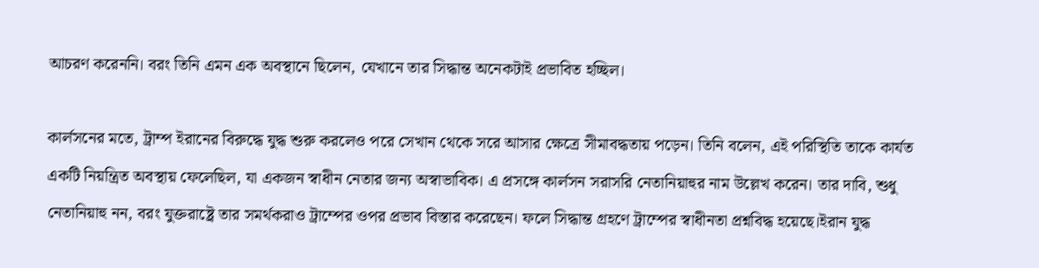আচরণ করেননি। বরং তিনি এমন এক অবস্থানে ছিলেন, যেখানে তার সিদ্ধান্ত অনেকটাই প্রভাবিত হচ্ছিল।

কার্লসনের মতে, ট্রাম্প ইরানের বিরুদ্ধে যুদ্ধ শুরু করলেও পরে সেখান থেকে সরে আসার ক্ষেত্রে সীমাবদ্ধতায় পড়েন। তিনি বলেন, এই পরিস্থিতি তাকে কার্যত একটি নিয়ন্ত্রিত অবস্থায় ফেলেছিল, যা একজন স্বাধীন নেতার জন্য অস্বাভাবিক। এ প্রসঙ্গে কার্লসন সরাসরি নেতানিয়াহুর নাম উল্লেখ করেন। তার দাবি, শুধু নেতানিয়াহু নন, বরং যুক্তরাষ্ট্রে তার সমর্থকরাও ট্রাম্পের ওপর প্রভাব বিস্তার করেছেন। ফলে সিদ্ধান্ত গ্রহণে ট্রাম্পের স্বাধীনতা প্রশ্নবিদ্ধ হয়েছে।ইরান যুদ্ধ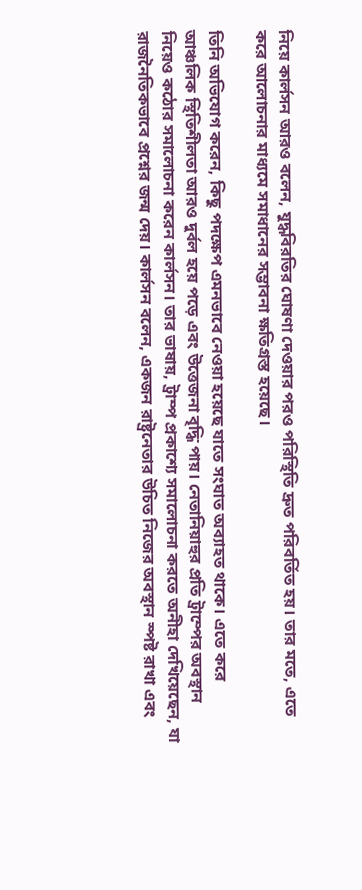নিয়ে কার্লসন আরও বলেন, যুদ্ধবিরতির ঘোষণা দেওয়ার পরও পরিস্থিতি দ্রুত পরিবর্তিত হয়। তার মতে, এতে করে আলোচনার মাধ্যমে সমাধানের সম্ভাবনা ক্ষতিগ্রস্ত হয়েছে।

তিনি অভিযোগ করেন, কিছু পদক্ষেপ এমনভাবে নেওয়া হয়েছে যাতে সংঘাত অব্যাহত থাকে। এতে করে আঞ্চলিক স্থিতিশীলতা আরও দুর্বল হয়ে পড়ে এবং উত্তেজনা বৃদ্ধি পায়। নেতানিয়াহুর প্রতি ট্রাম্পের অবস্থান নিয়েও কঠোর সমালোচনা করেন কার্লসন। তার ভাষায়, ট্রাম্প প্রকাশ্যে সমালোচনা করতে অনীহা দেখিয়েছেন, যা রাজনৈতিকভাবে প্রশ্নের জন্ম দেয়। কার্লসন বলেন, একজন রাষ্ট্রনেতার উচিত নিজের অবস্থান স্পষ্ট রাখা এবং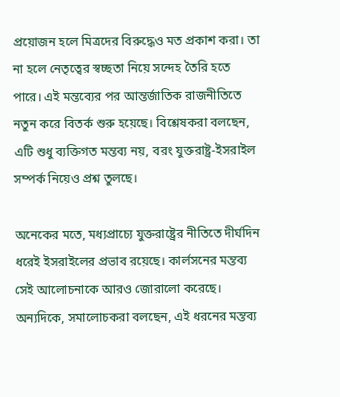প্রয়োজন হলে মিত্রদের বিরুদ্ধেও মত প্রকাশ করা। তা না হলে নেতৃত্বের স্বচ্ছতা নিয়ে সন্দেহ তৈরি হতে পারে। এই মন্তব্যের পর আন্তর্জাতিক রাজনীতিতে নতুন করে বিতর্ক শুরু হয়েছে। বিশ্লেষকরা বলছেন, এটি শুধু ব্যক্তিগত মন্তব্য নয়, বরং যুক্তরাষ্ট্র-ইসরাইল সম্পর্ক নিয়েও প্রশ্ন তুলছে।

অনেকের মতে, মধ্যপ্রাচ্যে যুক্তরাষ্ট্রের নীতিতে দীর্ঘদিন ধরেই ইসরাইলের প্রভাব রয়েছে। কার্লসনের মন্তব্য সেই আলোচনাকে আরও জোরালো করেছে। অন্যদিকে, সমালোচকরা বলছেন, এই ধরনের মন্তব্য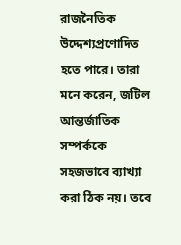রাজনৈতিক উদ্দেশ্যপ্রণোদিত হতে পারে। তারা মনে করেন, জটিল আন্তর্জাতিক সম্পর্ককে সহজভাবে ব্যাখ্যা করা ঠিক নয়। তবে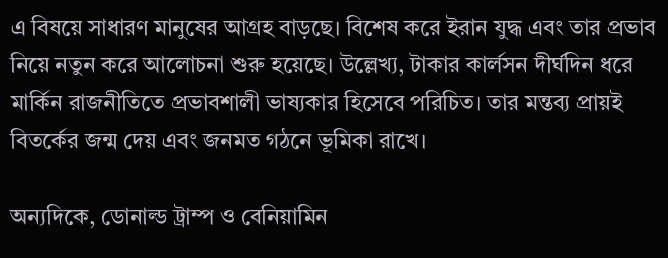এ বিষয়ে সাধারণ মানুষের আগ্রহ বাড়ছে। বিশেষ করে ইরান যুদ্ধ এবং তার প্রভাব নিয়ে নতুন করে আলোচনা শুরু হয়েছে। উল্লেখ্য, টাকার কার্লসন দীর্ঘদিন ধরে মার্কিন রাজনীতিতে প্রভাবশালী ভাষ্যকার হিসেবে পরিচিত। তার মন্তব্য প্রায়ই বিতর্কের জন্ম দেয় এবং জনমত গঠনে ভূমিকা রাখে।

অন্যদিকে, ডোনাল্ড ট্রাম্প ও বেনিয়ামিন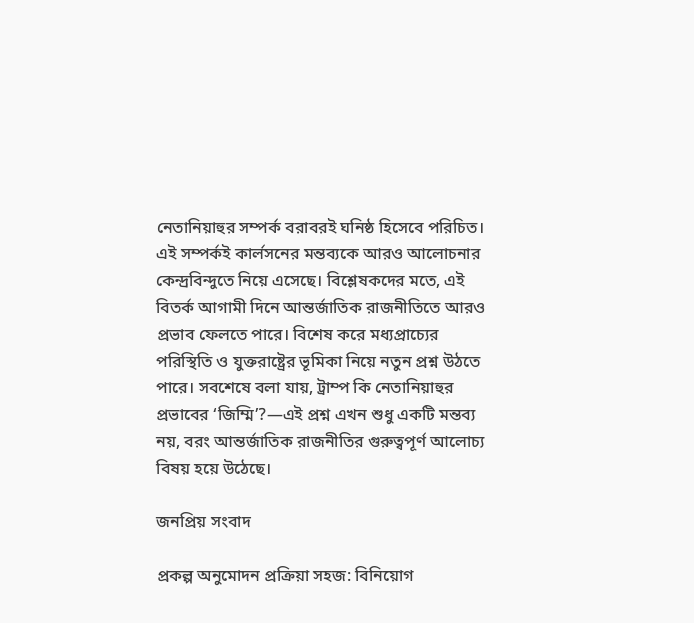নেতানিয়াহুর সম্পর্ক বরাবরই ঘনিষ্ঠ হিসেবে পরিচিত। এই সম্পর্কই কার্লসনের মন্তব্যকে আরও আলোচনার কেন্দ্রবিন্দুতে নিয়ে এসেছে। বিশ্লেষকদের মতে, এই বিতর্ক আগামী দিনে আন্তর্জাতিক রাজনীতিতে আরও প্রভাব ফেলতে পারে। বিশেষ করে মধ্যপ্রাচ্যের পরিস্থিতি ও যুক্তরাষ্ট্রের ভূমিকা নিয়ে নতুন প্রশ্ন উঠতে পারে। সবশেষে বলা যায়, ট্রাম্প কি নেতানিয়াহুর প্রভাবের ‘জিম্মি’?—এই প্রশ্ন এখন শুধু একটি মন্তব্য নয়, বরং আন্তর্জাতিক রাজনীতির গুরুত্বপূর্ণ আলোচ্য বিষয় হয়ে উঠেছে।

জনপ্রিয় সংবাদ

প্রকল্প অনুমোদন প্রক্রিয়া সহজ: বিনিয়োগ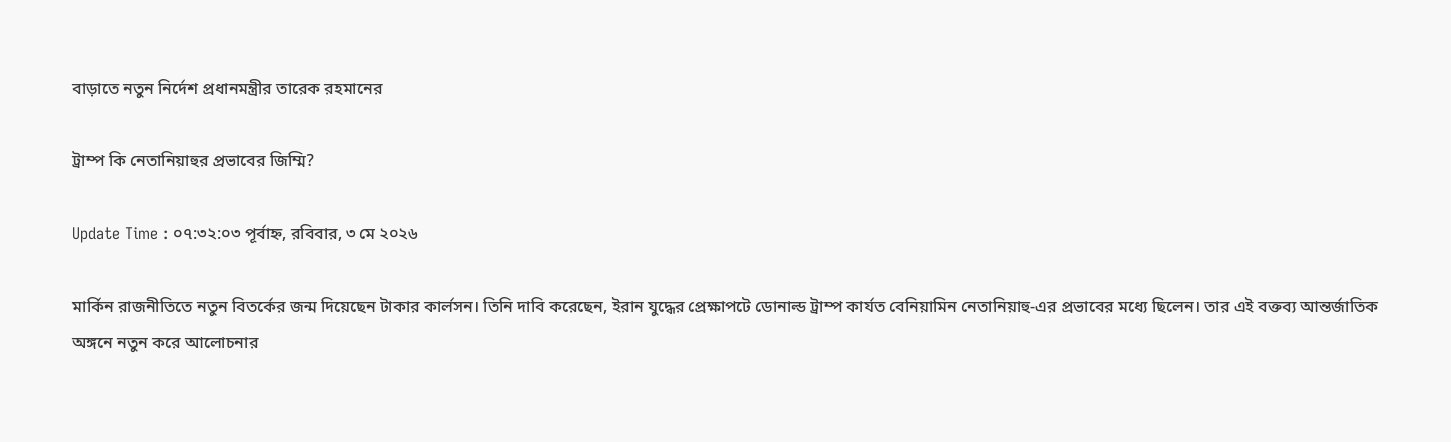বাড়াতে নতুন নির্দেশ প্রধানমন্ত্রীর তারেক রহমানের

ট্রাম্প কি নেতানিয়াহুর প্রভাবের জিম্মি?

Update Time : ০৭:৩২:০৩ পূর্বাহ্ন, রবিবার, ৩ মে ২০২৬

মার্কিন রাজনীতিতে নতুন বিতর্কের জন্ম দিয়েছেন টাকার কার্লসন। তিনি দাবি করেছেন, ইরান যুদ্ধের প্রেক্ষাপটে ডোনাল্ড ট্রাম্প কার্যত বেনিয়ামিন নেতানিয়াহু-এর প্রভাবের মধ্যে ছিলেন। তার এই বক্তব্য আন্তর্জাতিক অঙ্গনে নতুন করে আলোচনার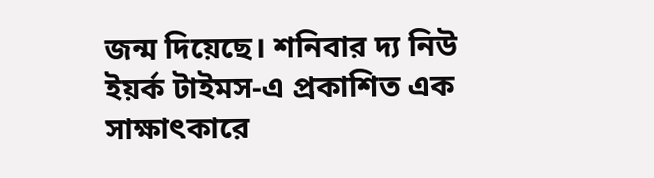জন্ম দিয়েছে। শনিবার দ্য নিউ ইয়র্ক টাইমস-এ প্রকাশিত এক সাক্ষাৎকারে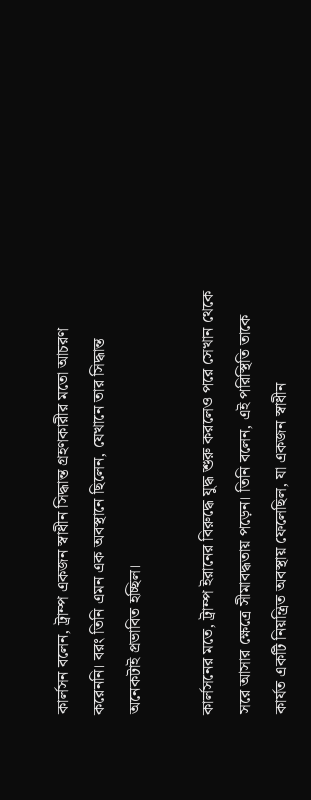কার্লসন বলেন, ট্রাম্প একজন স্বাধীন সিদ্ধান্ত গ্রহণকারীর মতো আচরণ করেননি। বরং তিনি এমন এক অবস্থানে ছিলেন, যেখানে তার সিদ্ধান্ত অনেকটাই প্রভাবিত হচ্ছিল।

কার্লসনের মতে, ট্রাম্প ইরানের বিরুদ্ধে যুদ্ধ শুরু করলেও পরে সেখান থেকে সরে আসার ক্ষেত্রে সীমাবদ্ধতায় পড়েন। তিনি বলেন, এই পরিস্থিতি তাকে কার্যত একটি নিয়ন্ত্রিত অবস্থায় ফেলেছিল, যা একজন স্বাধীন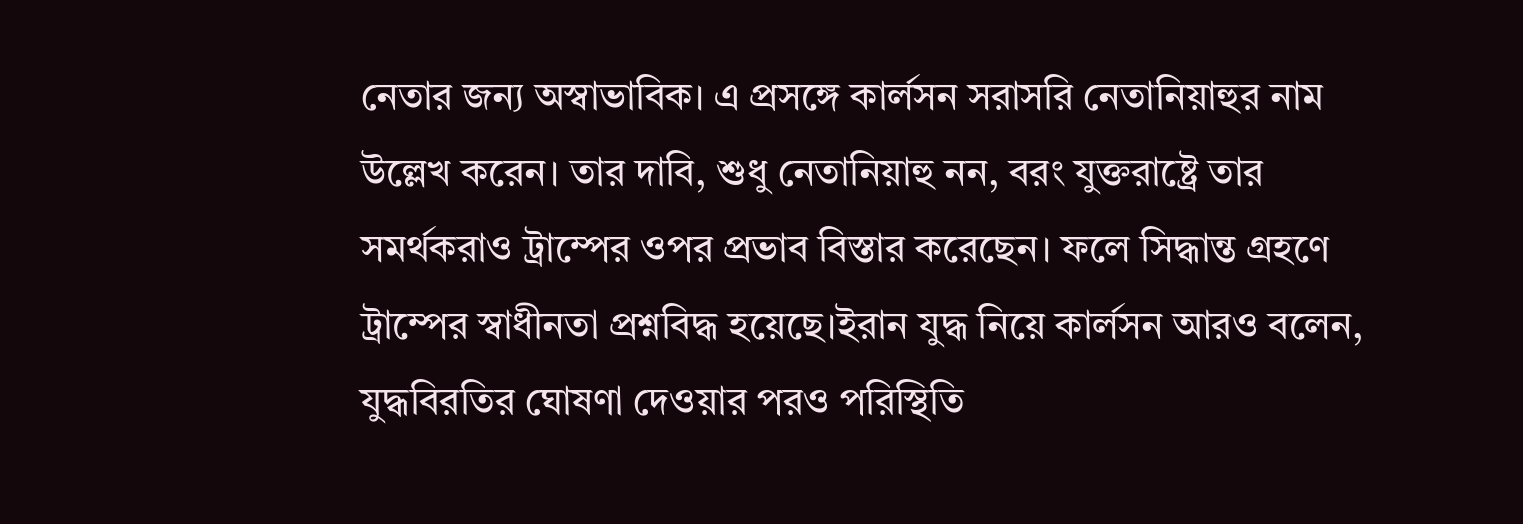নেতার জন্য অস্বাভাবিক। এ প্রসঙ্গে কার্লসন সরাসরি নেতানিয়াহুর নাম উল্লেখ করেন। তার দাবি, শুধু নেতানিয়াহু নন, বরং যুক্তরাষ্ট্রে তার সমর্থকরাও ট্রাম্পের ওপর প্রভাব বিস্তার করেছেন। ফলে সিদ্ধান্ত গ্রহণে ট্রাম্পের স্বাধীনতা প্রশ্নবিদ্ধ হয়েছে।ইরান যুদ্ধ নিয়ে কার্লসন আরও বলেন, যুদ্ধবিরতির ঘোষণা দেওয়ার পরও পরিস্থিতি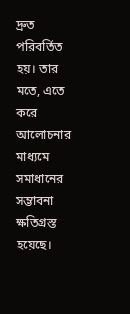দ্রুত পরিবর্তিত হয়। তার মতে, এতে করে আলোচনার মাধ্যমে সমাধানের সম্ভাবনা ক্ষতিগ্রস্ত হয়েছে।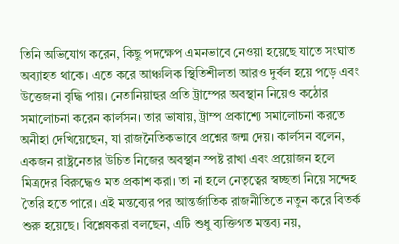তিনি অভিযোগ করেন, কিছু পদক্ষেপ এমনভাবে নেওয়া হয়েছে যাতে সংঘাত অব্যাহত থাকে। এতে করে আঞ্চলিক স্থিতিশীলতা আরও দুর্বল হয়ে পড়ে এবং উত্তেজনা বৃদ্ধি পায়। নেতানিয়াহুর প্রতি ট্রাম্পের অবস্থান নিয়েও কঠোর সমালোচনা করেন কার্লসন। তার ভাষায়, ট্রাম্প প্রকাশ্যে সমালোচনা করতে অনীহা দেখিয়েছেন, যা রাজনৈতিকভাবে প্রশ্নের জন্ম দেয়। কার্লসন বলেন, একজন রাষ্ট্রনেতার উচিত নিজের অবস্থান স্পষ্ট রাখা এবং প্রয়োজন হলে মিত্রদের বিরুদ্ধেও মত প্রকাশ করা। তা না হলে নেতৃত্বের স্বচ্ছতা নিয়ে সন্দেহ তৈরি হতে পারে। এই মন্তব্যের পর আন্তর্জাতিক রাজনীতিতে নতুন করে বিতর্ক শুরু হয়েছে। বিশ্লেষকরা বলছেন, এটি শুধু ব্যক্তিগত মন্তব্য নয়,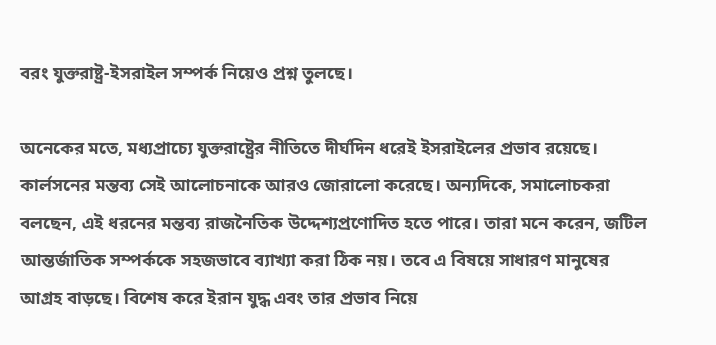বরং যুক্তরাষ্ট্র-ইসরাইল সম্পর্ক নিয়েও প্রশ্ন তুলছে।

অনেকের মতে, মধ্যপ্রাচ্যে যুক্তরাষ্ট্রের নীতিতে দীর্ঘদিন ধরেই ইসরাইলের প্রভাব রয়েছে। কার্লসনের মন্তব্য সেই আলোচনাকে আরও জোরালো করেছে। অন্যদিকে, সমালোচকরা বলছেন, এই ধরনের মন্তব্য রাজনৈতিক উদ্দেশ্যপ্রণোদিত হতে পারে। তারা মনে করেন, জটিল আন্তর্জাতিক সম্পর্ককে সহজভাবে ব্যাখ্যা করা ঠিক নয়। তবে এ বিষয়ে সাধারণ মানুষের আগ্রহ বাড়ছে। বিশেষ করে ইরান যুদ্ধ এবং তার প্রভাব নিয়ে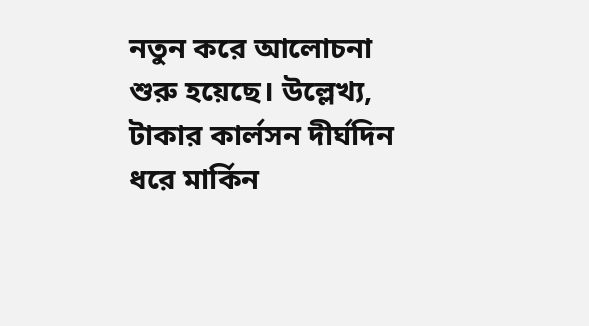নতুন করে আলোচনা শুরু হয়েছে। উল্লেখ্য, টাকার কার্লসন দীর্ঘদিন ধরে মার্কিন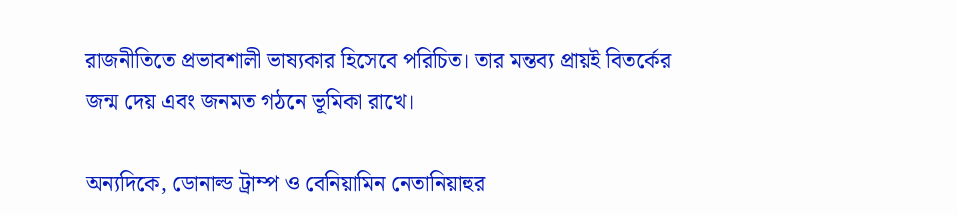রাজনীতিতে প্রভাবশালী ভাষ্যকার হিসেবে পরিচিত। তার মন্তব্য প্রায়ই বিতর্কের জন্ম দেয় এবং জনমত গঠনে ভূমিকা রাখে।

অন্যদিকে, ডোনাল্ড ট্রাম্প ও বেনিয়ামিন নেতানিয়াহুর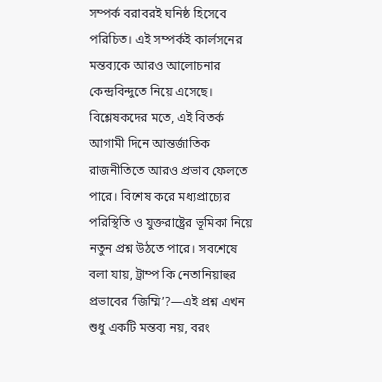সম্পর্ক বরাবরই ঘনিষ্ঠ হিসেবে পরিচিত। এই সম্পর্কই কার্লসনের মন্তব্যকে আরও আলোচনার কেন্দ্রবিন্দুতে নিয়ে এসেছে। বিশ্লেষকদের মতে, এই বিতর্ক আগামী দিনে আন্তর্জাতিক রাজনীতিতে আরও প্রভাব ফেলতে পারে। বিশেষ করে মধ্যপ্রাচ্যের পরিস্থিতি ও যুক্তরাষ্ট্রের ভূমিকা নিয়ে নতুন প্রশ্ন উঠতে পারে। সবশেষে বলা যায়, ট্রাম্প কি নেতানিয়াহুর প্রভাবের ‘জিম্মি’?—এই প্রশ্ন এখন শুধু একটি মন্তব্য নয়, বরং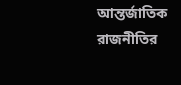আন্তর্জাতিক রাজনীতির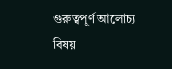গুরুত্বপূর্ণ আলোচ্য বিষয়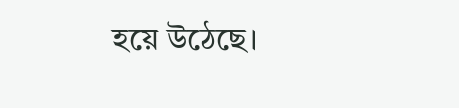হয়ে উঠেছে।